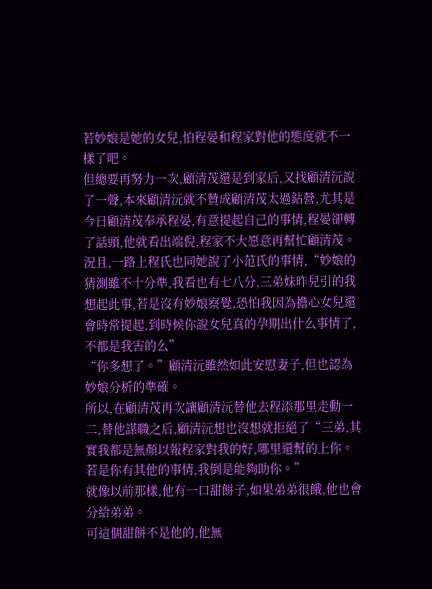若妙娘是她的女兒,怕程晏和程家對他的態度就不一樣了吧。
但總要再努力一次,顧清茂還是到家后,又找顧清沅說了一聲,本來顧清沅就不贊成顧清茂太過鉆營,尤其是今日顧清茂奉承程晏,有意提起自己的事情,程晏卻轉了話頭,他就看出端倪,程家不大愿意再幫忙顧清茂。
況且,一路上程氏也同她說了小范氏的事情,“妙娘的猜測雖不十分準,我看也有七八分,三弟妹昨兒引的我想起此事,若是沒有妙娘察覺,恐怕我因為擔心女兒還會時常提起,到時候你說女兒真的孕期出什么事情了,不都是我害的么”
“你多想了。”顧清沅雖然如此安慰妻子,但也認為妙娘分析的準確。
所以,在顧清茂再次讓顧清沅替他去程添那里走動一二,替他謀職之后,顧清沅想也沒想就拒絕了“三弟,其實我都是無顏以報程家對我的好,哪里還幫的上你。若是你有其他的事情,我倒是能夠助你。”
就像以前那樣,他有一口甜餅子,如果弟弟很餓,他也會分給弟弟。
可這個甜餅不是他的,他無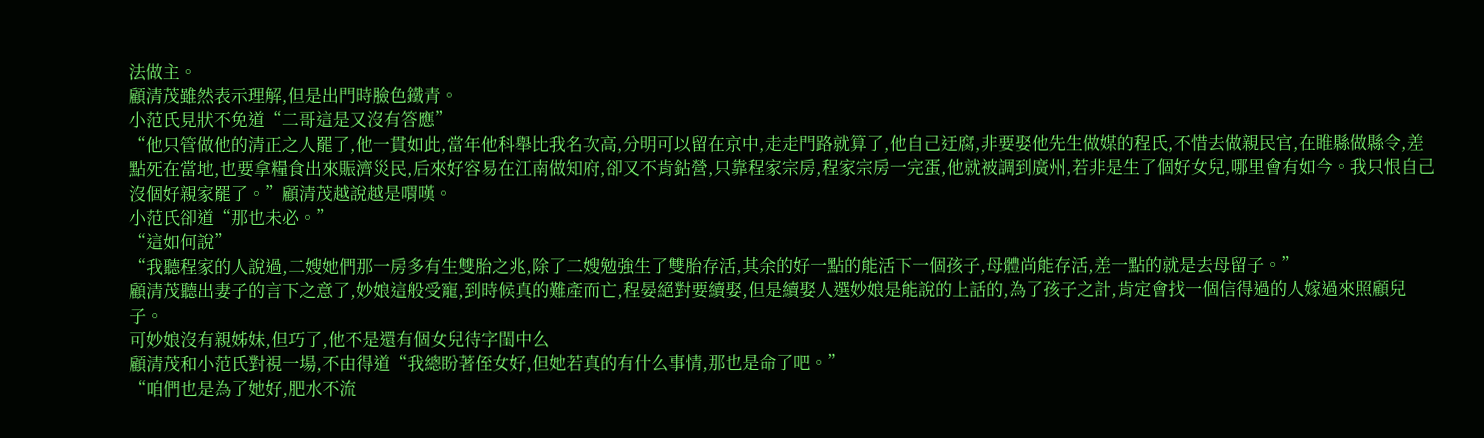法做主。
顧清茂雖然表示理解,但是出門時臉色鐵青。
小范氏見狀不免道“二哥這是又沒有答應”
“他只管做他的清正之人罷了,他一貫如此,當年他科舉比我名次高,分明可以留在京中,走走門路就算了,他自己迂腐,非要娶他先生做媒的程氏,不惜去做親民官,在睢縣做縣令,差點死在當地,也要拿糧食出來賑濟災民,后來好容易在江南做知府,卻又不肯鉆營,只靠程家宗房,程家宗房一完蛋,他就被調到廣州,若非是生了個好女兒,哪里會有如今。我只恨自己沒個好親家罷了。”顧清茂越說越是喟嘆。
小范氏卻道“那也未必。”
“這如何說”
“我聽程家的人說過,二嫂她們那一房多有生雙胎之兆,除了二嫂勉強生了雙胎存活,其余的好一點的能活下一個孩子,母體尚能存活,差一點的就是去母留子。”
顧清茂聽出妻子的言下之意了,妙娘這般受寵,到時候真的難產而亡,程晏絕對要續娶,但是續娶人選妙娘是能說的上話的,為了孩子之計,肯定會找一個信得過的人嫁過來照顧兒子。
可妙娘沒有親姊妹,但巧了,他不是還有個女兒待字閨中么
顧清茂和小范氏對視一場,不由得道“我總盼著侄女好,但她若真的有什么事情,那也是命了吧。”
“咱們也是為了她好,肥水不流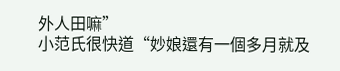外人田嘛”
小范氏很快道“妙娘還有一個多月就及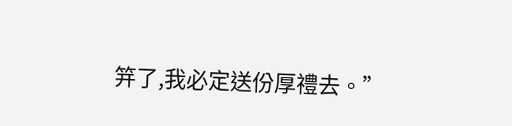笄了,我必定送份厚禮去。”